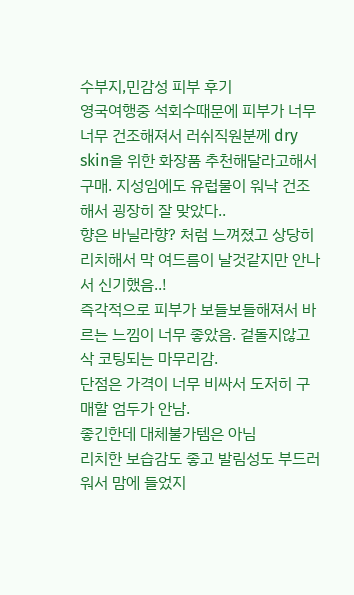수부지,민감성 피부 후기
영국여행중 석회수때문에 피부가 너무너무 건조해져서 러쉬직원분께 dry skin을 위한 화장품 추천해달라고해서 구매. 지성임에도 유럽물이 워낙 건조해서 굉장히 잘 맞았다..
향은 바닐라향? 처럼 느껴졌고 상당히 리치해서 막 여드름이 날것같지만 안나서 신기했음..!
즉각적으로 피부가 보들보들해져서 바르는 느낌이 너무 좋았음. 겉돌지않고 삭 코팅되는 마무리감.
단점은 가격이 너무 비싸서 도저히 구매할 엄두가 안남.
좋긴한데 대체불가템은 아님
리치한 보습감도 좋고 발림성도 부드러워서 맘에 들었지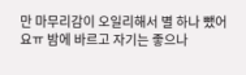만 마무리감이 오일리해서 별 하나 뺐어요ㅠ 밤에 바르고 자기는 좋으나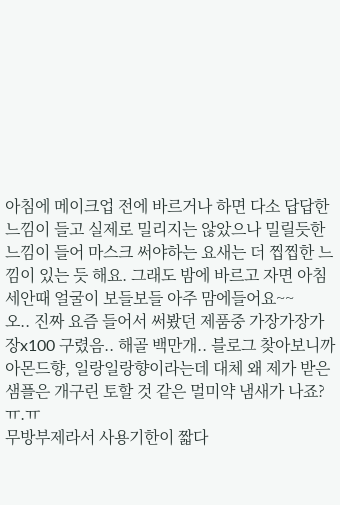아침에 메이크업 전에 바르거나 하면 다소 답답한 느낌이 들고 실제로 밀리지는 않았으나 밀릴듯한 느낌이 들어 마스크 써야하는 요새는 더 찝찝한 느낌이 있는 듯 해요. 그래도 밤에 바르고 자면 아침세안때 얼굴이 보들보들 아주 맘에들어요~~
오.. 진짜 요즘 들어서 써봤던 제품중 가장가장가장x100 구렸음.. 해골 백만개.. 블로그 찾아보니까 아몬드향, 일랑일랑향이라는데 대체 왜 제가 받은 샘플은 개구린 토할 것 같은 멀미약 냄새가 나죠? ㅠ.ㅠ
무방부제라서 사용기한이 짧다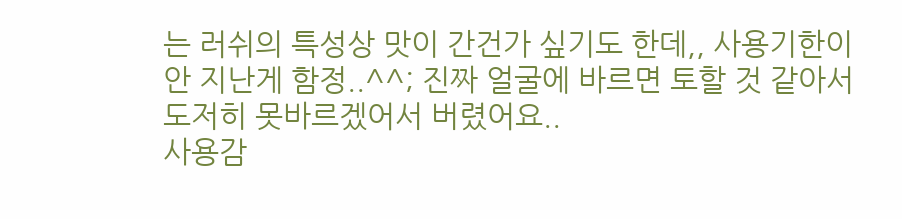는 러쉬의 특성상 맛이 간건가 싶기도 한데,, 사용기한이 안 지난게 함정..^^; 진짜 얼굴에 바르면 토할 것 같아서 도저히 못바르겠어서 버렸어요..
사용감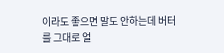이라도 좋으면 말도 안하는데 버터를 그대로 얼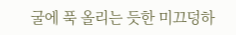굴에 푹 올리는 듯한 미끄덩하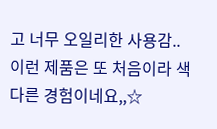고 너무 오일리한 사용감.. 이런 제품은 또 처음이라 색다른 경험이네요,,☆